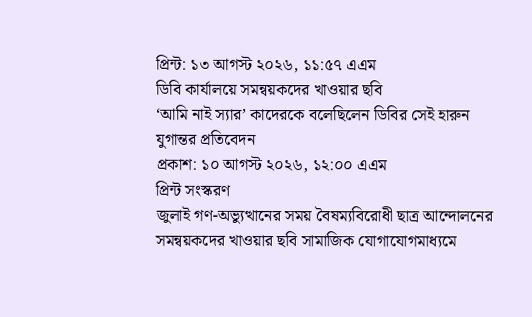প্রিন্ট: ১৩ আগস্ট ২০২৬, ১১:৫৭ এএম
ডিবি কার্যালয়ে সমন্বয়কদের খাওয়ার ছবি
‘আমি নাই স্যার’ কাদেরকে বলেছিলেন ডিবির সেই হারুন
যুগান্তর প্রতিবেদন
প্রকাশ: ১০ আগস্ট ২০২৬, ১২:০০ এএম
প্রিন্ট সংস্করণ
জুলাই গণ-অভ্যুত্থানের সময় বৈষম্যবিরোধী ছাত্র আন্দোলনের সমন্বয়কদের খাওয়ার ছবি সামাজিক যোগাযোগমাধ্যমে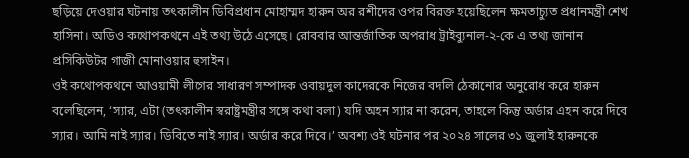ছড়িয়ে দেওয়ার ঘটনায় তৎকালীন ডিবিপ্রধান মোহাম্মদ হারুন অর রশীদের ওপর বিরক্ত হয়েছিলেন ক্ষমতাচ্যুত প্রধানমন্ত্রী শেখ হাসিনা। অডিও কথোপকথনে এই তথ্য উঠে এসেছে। রোববার আন্তর্জাতিক অপরাধ ট্রাইব্যুনাল-২-কে এ তথ্য জানান প্রসিকিউটর গাজী মোনাওয়ার হুসাইন।
ওই কথোপকথনে আওয়ামী লীগের সাধারণ সম্পাদক ওবায়দুল কাদেরকে নিজের বদলি ঠেকানোর অনুরোধ করে হারুন বলেছিলেন, ‘স্যার, এটা (তৎকালীন স্বরাষ্ট্রমন্ত্রীর সঙ্গে কথা বলা) যদি অহন স্যার না করেন, তাহলে কিন্তু অর্ডার এহন করে দিবে স্যার। আমি নাই স্যার। ডিবিতে নাই স্যার। অর্ডার করে দিবে।’ অবশ্য ওই ঘটনার পর ২০২৪ সালের ৩১ জুলাই হারুনকে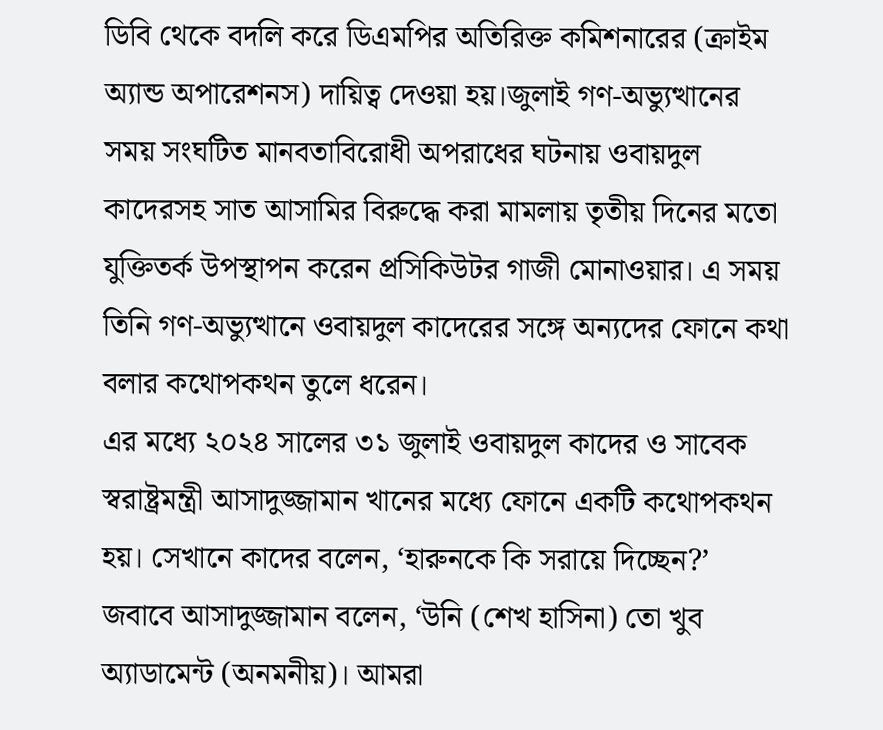ডিবি থেকে বদলি করে ডিএমপির অতিরিক্ত কমিশনারের (ক্রাইম অ্যান্ড অপারেশনস) দায়িত্ব দেওয়া হয়।জুলাই গণ-অভ্যুত্থানের সময় সংঘটিত মানবতাবিরোধী অপরাধের ঘটনায় ওবায়দুল কাদেরসহ সাত আসামির বিরুদ্ধে করা মামলায় তৃতীয় দিনের মতো যুক্তিতর্ক উপস্থাপন করেন প্রসিকিউটর গাজী মোনাওয়ার। এ সময় তিনি গণ-অভ্যুত্থানে ওবায়দুল কাদেরের সঙ্গে অন্যদের ফোনে কথা বলার কথোপকথন তুলে ধরেন।
এর মধ্যে ২০২৪ সালের ৩১ জুলাই ওবায়দুল কাদের ও সাবেক স্বরাষ্ট্রমন্ত্রী আসাদুজ্জামান খানের মধ্যে ফোনে একটি কথোপকথন হয়। সেখানে কাদের বলেন, ‘হারুনকে কি সরায়ে দিচ্ছেন?’ জবাবে আসাদুজ্জামান বলেন, ‘উনি (শেখ হাসিনা) তো খুব অ্যাডামেন্ট (অনমনীয়)। আমরা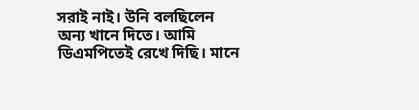সরাই নাই। উনি বলছিলেন অন্য খানে দিতে। আমি ডিএমপিতেই রেখে দিছি। মানে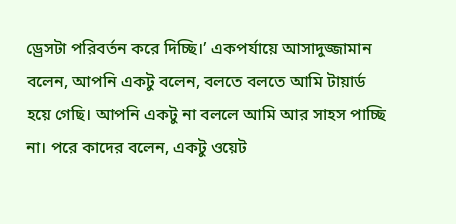ড্রেসটা পরিবর্তন করে দিচ্ছি।’ একপর্যায়ে আসাদুজ্জামান বলেন, আপনি একটু বলেন, বলতে বলতে আমি টায়ার্ড হয়ে গেছি। আপনি একটু না বললে আমি আর সাহস পাচ্ছি না। পরে কাদের বলেন, একটু ওয়েট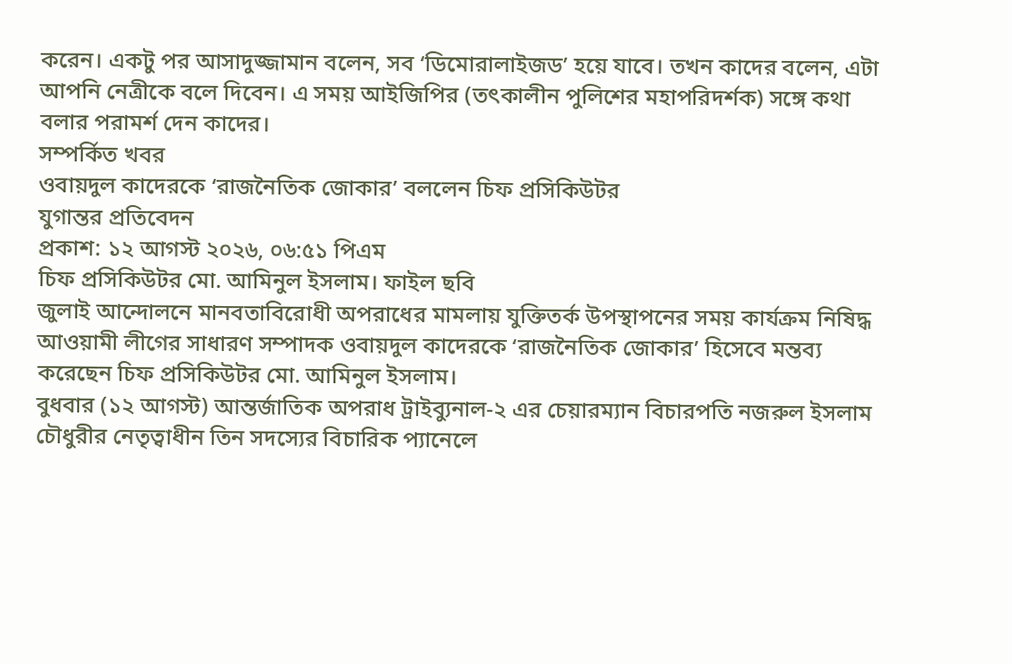করেন। একটু পর আসাদুজ্জামান বলেন, সব ‘ডিমোরালাইজড’ হয়ে যাবে। তখন কাদের বলেন, এটা আপনি নেত্রীকে বলে দিবেন। এ সময় আইজিপির (তৎকালীন পুলিশের মহাপরিদর্শক) সঙ্গে কথা বলার পরামর্শ দেন কাদের।
সম্পর্কিত খবর
ওবায়দুল কাদেরকে ‘রাজনৈতিক জোকার’ বললেন চিফ প্রসিকিউটর
যুগান্তর প্রতিবেদন
প্রকাশ: ১২ আগস্ট ২০২৬, ০৬:৫১ পিএম
চিফ প্রসিকিউটর মো. আমিনুল ইসলাম। ফাইল ছবি
জুলাই আন্দোলনে মানবতাবিরোধী অপরাধের মামলায় যুক্তিতর্ক উপস্থাপনের সময় কার্যক্রম নিষিদ্ধ আওয়ামী লীগের সাধারণ সম্পাদক ওবায়দুল কাদেরকে ‘রাজনৈতিক জোকার’ হিসেবে মন্তব্য করেছেন চিফ প্রসিকিউটর মো. আমিনুল ইসলাম।
বুধবার (১২ আগস্ট) আন্তর্জাতিক অপরাধ ট্রাইব্যুনাল-২ এর চেয়ারম্যান বিচারপতি নজরুল ইসলাম চৌধুরীর নেতৃত্বাধীন তিন সদস্যের বিচারিক প্যানেলে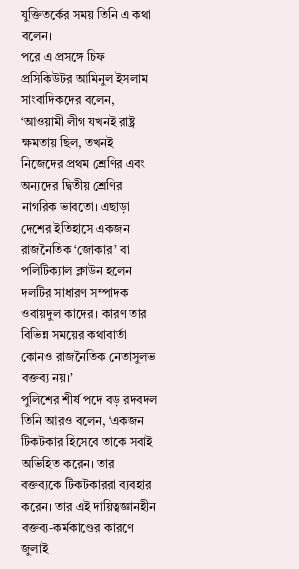যুক্তিতর্কের সময় তিনি এ কথা বলেন।
পরে এ প্রসঙ্গে চিফ প্রসিকিউটর আমিনুল ইসলাম সাংবাদিকদের বলেন, ‘আওয়ামী লীগ যখনই রাষ্ট্র ক্ষমতায় ছিল, তখনই নিজেদের প্রথম শ্রেণির এবং অন্যদের দ্বিতীয় শ্রেণির নাগরিক ভাবতো। এছাড়া দেশের ইতিহাসে একজন রাজনৈতিক ‘জোকার’ বা পলিটিক্যাল ক্লাউন হলেন দলটির সাধারণ সম্পাদক ওবায়দুল কাদের। কারণ তার বিভিন্ন সময়ের কথাবার্তা কোনও রাজনৈতিক নেতাসুলভ বক্তব্য নয়।’
পুলিশের শীর্ষ পদে বড় রদবদল
তিনি আরও বলেন, ‘একজন টিকটকার হিসেবে তাকে সবাই অভিহিত করেন। তার বক্তব্যকে টিকটকাররা ব্যবহার করেন। তার এই দায়িত্বজ্ঞানহীন বক্তব্য-কর্মকাণ্ডের কারণে জুলাই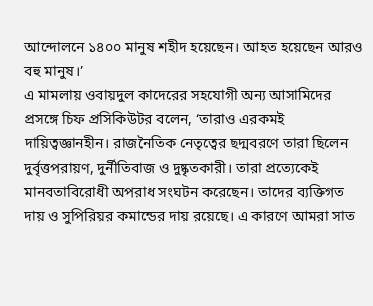আন্দোলনে ১৪০০ মানুষ শহীদ হয়েছেন। আহত হয়েছেন আরও বহু মানুষ।’
এ মামলায় ওবায়দুল কাদেরের সহযোগী অন্য আসামিদের প্রসঙ্গে চিফ প্রসিকিউটর বলেন, ‘তারাও এরকমই দায়িত্বজ্ঞানহীন। রাজনৈতিক নেতৃত্বের ছদ্মবরণে তারা ছিলেন দুর্বৃত্তপরায়ণ, দুর্নীতিবাজ ও দুষ্কৃতকারী। তারা প্রত্যেকেই মানবতাবিরোধী অপরাধ সংঘটন করেছেন। তাদের ব্যক্তিগত দায় ও সুপিরিয়র কমান্ডের দায় রয়েছে। এ কারণে আমরা সাত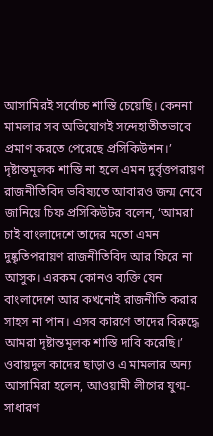আসামিরই সর্বোচ্চ শাস্তি চেয়েছি। কেননা মামলার সব অভিযোগই সন্দেহাতীতভাবে প্রমাণ করতে পেরেছে প্রসিকিউশন।’
দৃষ্টান্তমূলক শাস্তি না হলে এমন দুর্বৃত্তপরায়ণ রাজনীতিবিদ ভবিষ্যতে আবারও জন্ম নেবে জানিয়ে চিফ প্রসিকিউটর বলেন, ‘আমরা চাই বাংলাদেশে তাদের মতো এমন দুষ্কৃতিপরায়ণ রাজনীতিবিদ আর ফিরে না আসুক। এরকম কোনও ব্যক্তি যেন বাংলাদেশে আর কখনোই রাজনীতি করার সাহস না পান। এসব কারণে তাদের বিরুদ্ধে আমরা দৃষ্টান্তমূলক শাস্তি দাবি করেছি।’
ওবায়দুল কাদের ছাড়াও এ মামলার অন্য আসামিরা হলেন, আওয়ামী লীগের যুগ্ম-সাধারণ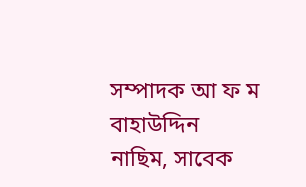সম্পাদক আ ফ ম বাহাউদ্দিন নাছিম, সাবেক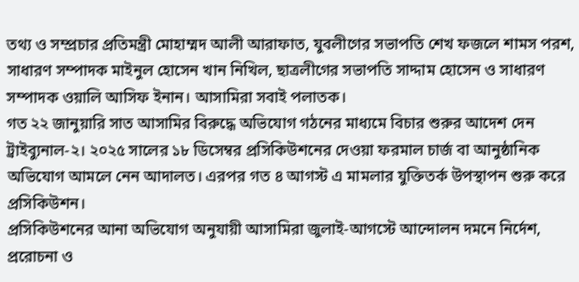তথ্য ও সম্প্রচার প্রতিমন্ত্রী মোহাম্মদ আলী আরাফাত, যুবলীগের সভাপতি শেখ ফজলে শামস পরশ, সাধারণ সম্পাদক মাইনুল হোসেন খান নিখিল, ছাত্রলীগের সভাপতি সাদ্দাম হোসেন ও সাধারণ সম্পাদক ওয়ালি আসিফ ইনান। আসামিরা সবাই পলাতক।
গত ২২ জানুয়ারি সাত আসামির বিরুদ্ধে অভিযোগ গঠনের মাধ্যমে বিচার শুরুর আদেশ দেন ট্রাইব্যুনাল-২। ২০২৫ সালের ১৮ ডিসেম্বর প্রসিকিউশনের দেওয়া ফরমাল চার্জ বা আনুষ্ঠানিক অভিযোগ আমলে নেন আদালত। এরপর গত ৪ আগস্ট এ মামলার যুক্তিতর্ক উপস্থাপন শুরু করে প্রসিকিউশন।
প্রসিকিউশনের আনা অভিযোগ অনুযায়ী আসামিরা জুলাই-আগস্টে আন্দোলন দমনে নির্দেশ, প্ররোচনা ও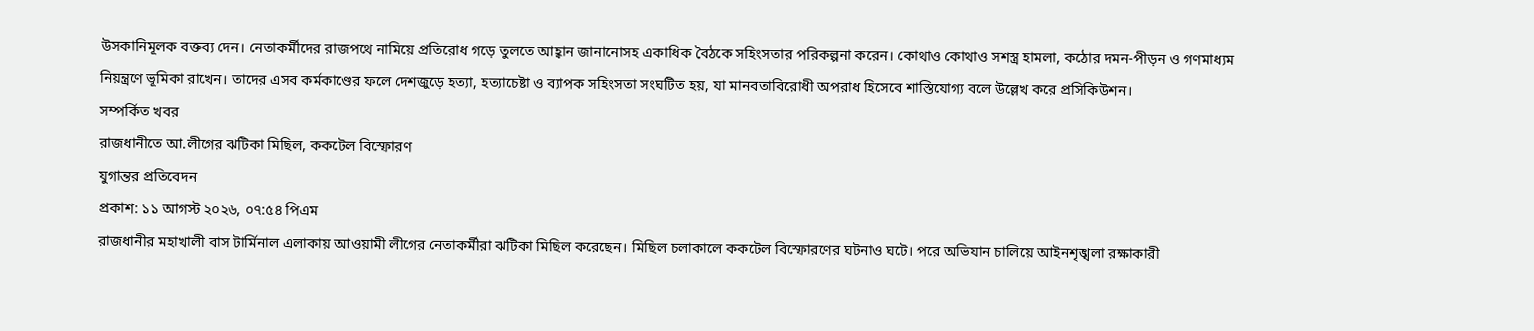উসকানিমূলক বক্তব্য দেন। নেতাকর্মীদের রাজপথে নামিয়ে প্রতিরোধ গড়ে তুলতে আহ্বান জানানোসহ একাধিক বৈঠকে সহিংসতার পরিকল্পনা করেন। কোথাও কোথাও সশস্ত্র হামলা, কঠোর দমন-পীড়ন ও গণমাধ্যম নিয়ন্ত্রণে ভূমিকা রাখেন। তাদের এসব কর্মকাণ্ডের ফলে দেশজুড়ে হত্যা, হত্যাচেষ্টা ও ব্যাপক সহিংসতা সংঘটিত হয়, যা মানবতাবিরোধী অপরাধ হিসেবে শাস্তিযোগ্য বলে উল্লেখ করে প্রসিকিউশন।
সম্পর্কিত খবর
রাজধানীতে আ.লীগের ঝটিকা মিছিল, ককটেল বিস্ফোরণ
যুগান্তর প্রতিবেদন
প্রকাশ: ১১ আগস্ট ২০২৬, ০৭:৫৪ পিএম
রাজধানীর মহাখালী বাস টার্মিনাল এলাকায় আওয়ামী লীগের নেতাকর্মীরা ঝটিকা মিছিল করেছেন। মিছিল চলাকালে ককটেল বিস্ফোরণের ঘটনাও ঘটে। পরে অভিযান চালিয়ে আইনশৃঙ্খলা রক্ষাকারী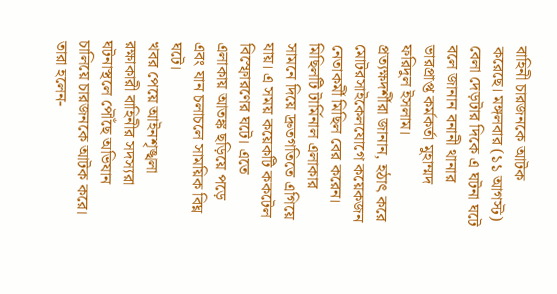বাহিনী চারজনকে আটক করেছে। মঙ্গলবার (১১ আগস্ট) বেলা দেড়টার দিকে এ ঘটনা ঘটে বলে জানান বনানী থানার ভারপ্রাপ্ত কর্মকর্তা মুহাম্মদ ফরিদুল ইসলাম।
প্রত্যক্ষদর্শীরা জানান, হঠাৎ করে মোটরসাইকেলযোগে কয়েকজন নেতাকর্মী মিছিল বের করেন। মিছিলটি টার্মিনাল এলাকার সামনে দিয়ে দ্রুতগতিতে এগিয়ে যায়। এ সময় কয়েকটি ককটেল বিস্ফোরণের ঘটে। এতে এলাকায় আতঙ্ক ছড়িয়ে পড়ে এবং যান চলাচলে সাময়িক বিঘ্ন ঘটে।
খবর পেয়ে আইনশৃঙ্খলা রক্ষাকারী বাহিনীর সদস্যরা ঘটনাস্থলে পৌঁছে অভিযান চালিয়ে চারজনকে আটক করে।
তারা হলেন-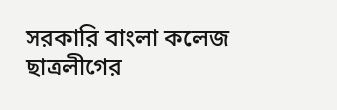সরকারি বাংলা কলেজ ছাত্রলীগের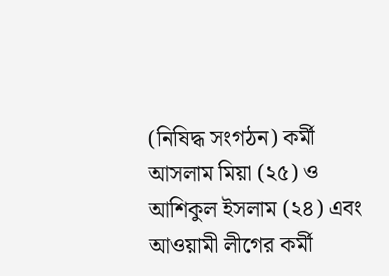(নিষিদ্ধ সংগঠন) কর্মী আসলাম মিয়া (২৫) ও আশিকুল ইসলাম (২৪) এবং আওয়ামী লীগের কর্মী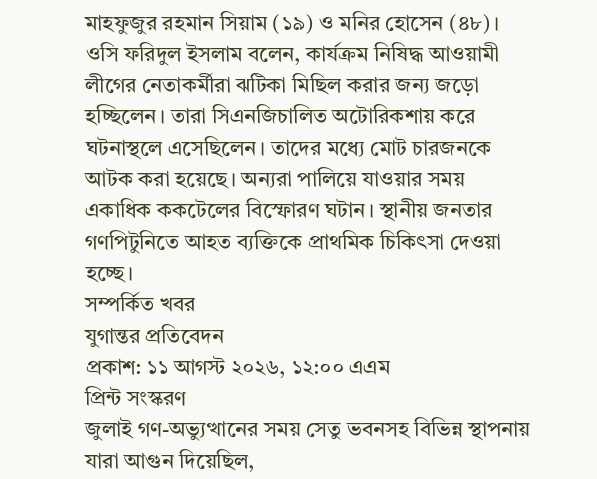মাহফুজুর রহমান সিয়াম (১৯) ও মনির হোসেন (৪৮)।
ওসি ফরিদুল ইসলাম বলেন, কার্যক্রম নিষিদ্ধ আওয়ামী লীগের নেতাকর্মীরা ঝটিকা মিছিল করার জন্য জড়ো হচ্ছিলেন। তারা সিএনজিচালিত অটোরিকশায় করে ঘটনাস্থলে এসেছিলেন। তাদের মধ্যে মোট চারজনকে আটক করা হয়েছে। অন্যরা পালিয়ে যাওয়ার সময় একাধিক ককটেলের বিস্ফোরণ ঘটান। স্থানীয় জনতার গণপিটুনিতে আহত ব্যক্তিকে প্রাথমিক চিকিৎসা দেওয়া হচ্ছে।
সম্পর্কিত খবর
যুগান্তর প্রতিবেদন
প্রকাশ: ১১ আগস্ট ২০২৬, ১২:০০ এএম
প্রিন্ট সংস্করণ
জুলাই গণ-অভ্যুত্থানের সময় সেতু ভবনসহ বিভিন্ন স্থাপনায় যারা আগুন দিয়েছিল,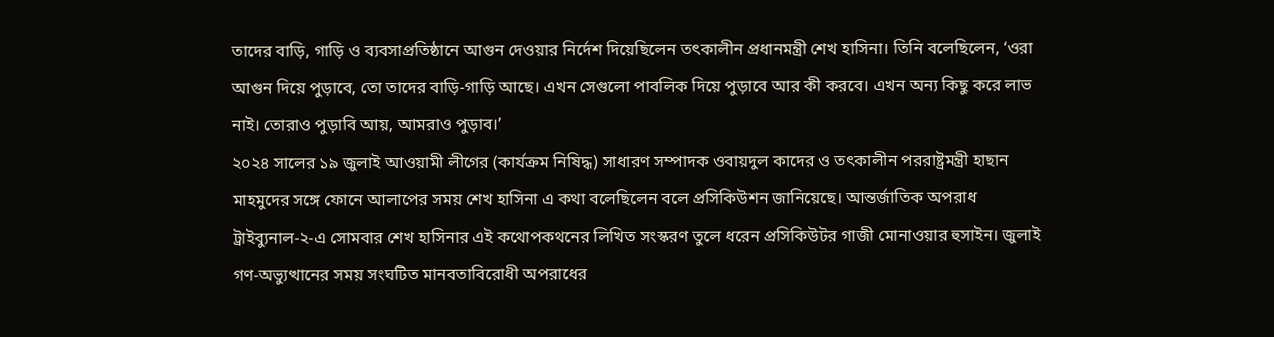তাদের বাড়ি, গাড়ি ও ব্যবসাপ্রতিষ্ঠানে আগুন দেওয়ার নির্দেশ দিয়েছিলেন তৎকালীন প্রধানমন্ত্রী শেখ হাসিনা। তিনি বলেছিলেন, ‘ওরা আগুন দিয়ে পুড়াবে, তো তাদের বাড়ি-গাড়ি আছে। এখন সেগুলো পাবলিক দিয়ে পুড়াবে আর কী করবে। এখন অন্য কিছু করে লাভ নাই। তোরাও পুড়াবি আয়, আমরাও পুড়াব।’
২০২৪ সালের ১৯ জুলাই আওয়ামী লীগের (কার্যক্রম নিষিদ্ধ) সাধারণ সম্পাদক ওবায়দুল কাদের ও তৎকালীন পররাষ্ট্রমন্ত্রী হাছান মাহমুদের সঙ্গে ফোনে আলাপের সময় শেখ হাসিনা এ কথা বলেছিলেন বলে প্রসিকিউশন জানিয়েছে। আন্তর্জাতিক অপরাধ ট্রাইব্যুনাল-২-এ সোমবার শেখ হাসিনার এই কথোপকথনের লিখিত সংস্করণ তুলে ধরেন প্রসিকিউটর গাজী মোনাওয়ার হুসাইন। জুলাই গণ-অভ্যুত্থানের সময় সংঘটিত মানবতাবিরোধী অপরাধের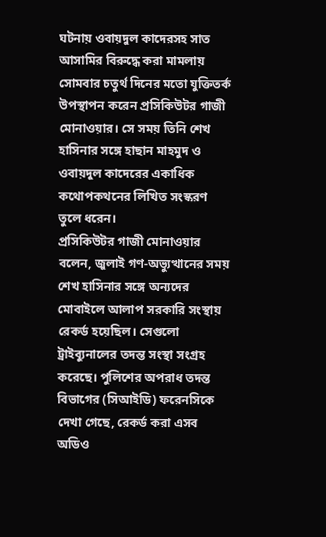ঘটনায় ওবায়দুল কাদেরসহ সাত আসামির বিরুদ্ধে করা মামলায় সোমবার চতুর্থ দিনের মতো যুক্তিতর্ক উপস্থাপন করেন প্রসিকিউটর গাজী মোনাওয়ার। সে সময় তিনি শেখ হাসিনার সঙ্গে হাছান মাহমুদ ও ওবায়দুল কাদেরের একাধিক কথোপকথনের লিখিত সংস্করণ তুলে ধরেন।
প্রসিকিউটর গাজী মোনাওয়ার বলেন, জুলাই গণ-অভ্যুত্থানের সময় শেখ হাসিনার সঙ্গে অন্যদের মোবাইলে আলাপ সরকারি সংস্থায় রেকর্ড হয়েছিল। সেগুলো ট্রাইব্যুনালের তদন্ত সংস্থা সংগ্রহ করেছে। পুলিশের অপরাধ তদন্ত বিভাগের (সিআইডি) ফরেনসিকে দেখা গেছে, রেকর্ড করা এসব অডিও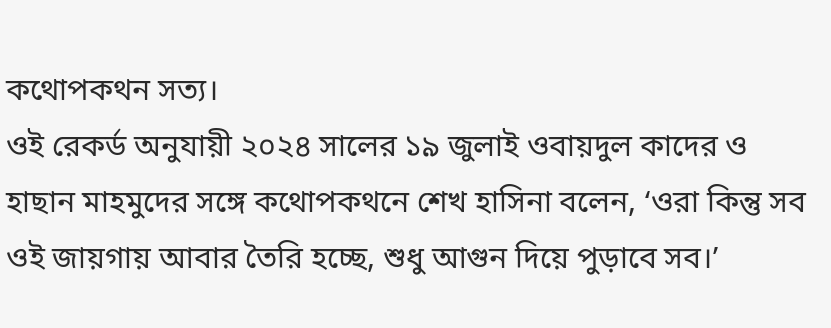কথোপকথন সত্য।
ওই রেকর্ড অনুযায়ী ২০২৪ সালের ১৯ জুলাই ওবায়দুল কাদের ও হাছান মাহমুদের সঙ্গে কথোপকথনে শেখ হাসিনা বলেন, ‘ওরা কিন্তু সব ওই জায়গায় আবার তৈরি হচ্ছে, শুধু আগুন দিয়ে পুড়াবে সব।’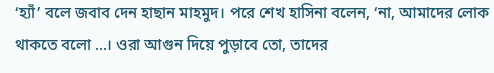‘হ্যাঁ’ বলে জবাব দেন হাছান মাহমুদ। পরে শেখ হাসিনা বলেন, ‘না, আমাদের লোক থাকতে বলো ...। ওরা আগুন দিয়ে পুড়াবে তো, তাদের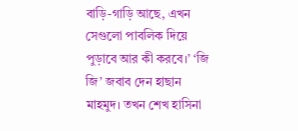বাড়ি-গাড়ি আছে, এখন সেগুলো পাবলিক দিয়ে পুড়াবে আর কী করবে।’ ‘জি জি’ জবাব দেন হাছান মাহমুদ। তখন শেখ হাসিনা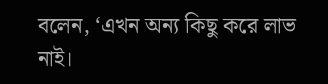বলেন, ‘এখন অন্য কিছু করে লাভ নাই।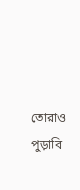তোরাও পুড়াবি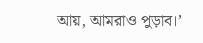আয়, আমরাও পুড়াব।’